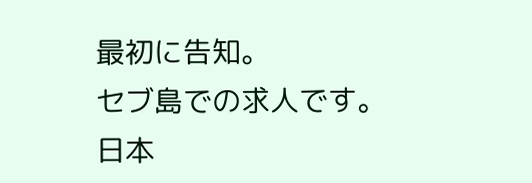最初に告知。
セブ島での求人です。
日本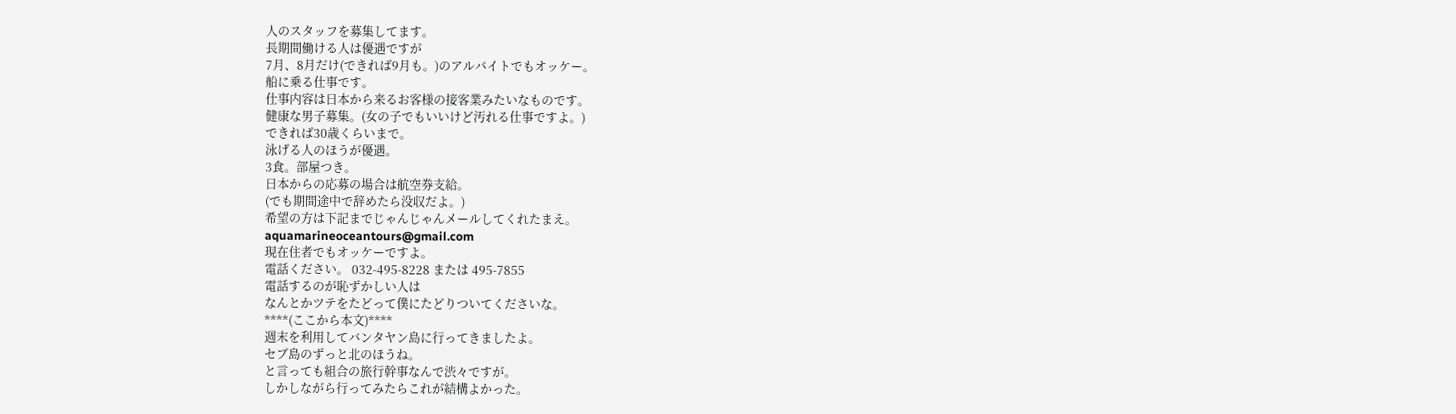人のスタッフを募集してます。
長期間働ける人は優遇ですが
7月、8月だけ(できれば9月も。)のアルバイトでもオッケー。
船に乗る仕事です。
仕事内容は日本から来るお客様の接客業みたいなものです。
健康な男子募集。(女の子でもいいけど汚れる仕事ですよ。)
できれば30歳くらいまで。
泳げる人のほうが優遇。
3食。部屋つき。
日本からの応募の場合は航空券支給。
(でも期間途中で辞めたら没収だよ。)
希望の方は下記までじゃんじゃんメールしてくれたまえ。
aquamarineoceantours@gmail.com
現在住者でもオッケーですよ。
電話ください。 032-495-8228 または 495-7855
電話するのが恥ずかしい人は
なんとかツテをたどって僕にたどりついてくださいな。
****(ここから本文)****
週末を利用してバンタヤン島に行ってきましたよ。
セブ島のずっと北のほうね。
と言っても組合の旅行幹事なんで渋々ですが。
しかしながら行ってみたらこれが結構よかった。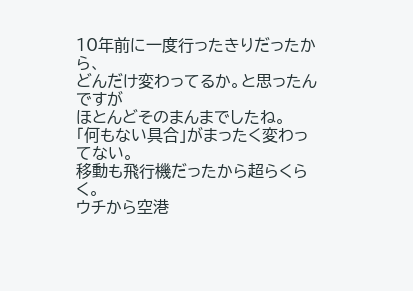10年前に一度行ったきりだったから、
どんだけ変わってるか。と思ったんですが
ほとんどそのまんまでしたね。
「何もない具合」がまったく変わってない。
移動も飛行機だったから超らくらく。
ウチから空港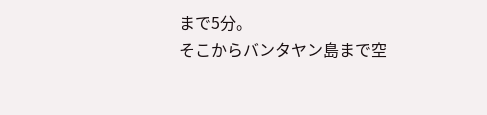まで5分。
そこからバンタヤン島まで空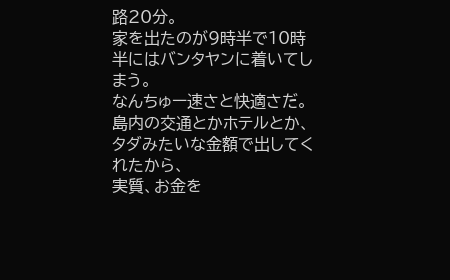路20分。
家を出たのが9時半で10時半にはバンタヤンに着いてしまう。
なんちゅー速さと快適さだ。
島内の交通とかホテルとか、
タダみたいな金額で出してくれたから、
実質、お金を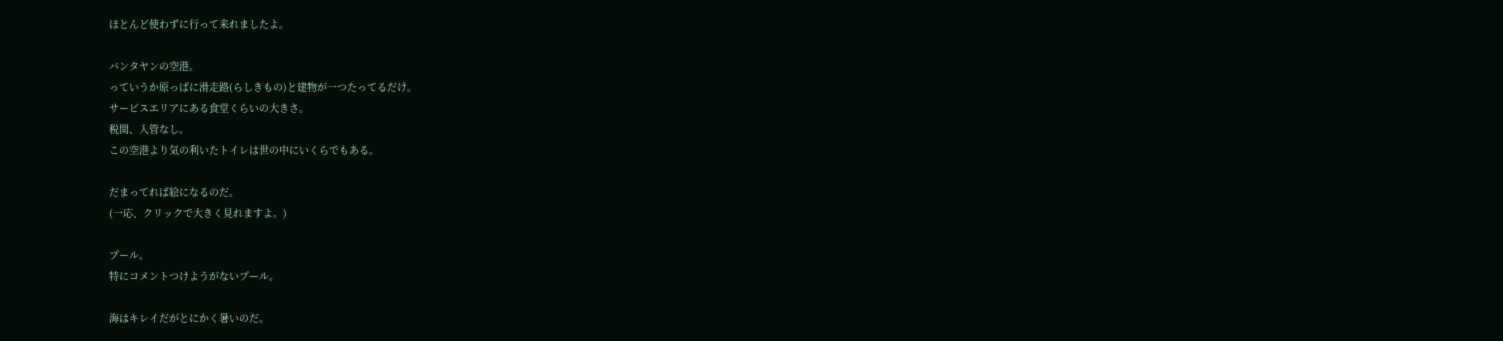ほとんど使わずに行って来れましたよ。

バンタヤンの空港。
っていうか原っぱに滑走路(らしきもの)と建物が一つたってるだけ。
サービスエリアにある食堂くらいの大きさ。
税関、入管なし。
この空港より気の利いたトイレは世の中にいくらでもある。

だまってれば絵になるのだ。
(一応、クリックで大きく見れますよ。)

プール。
特にコメントつけようがないプール。

海はキレイだがとにかく暑いのだ。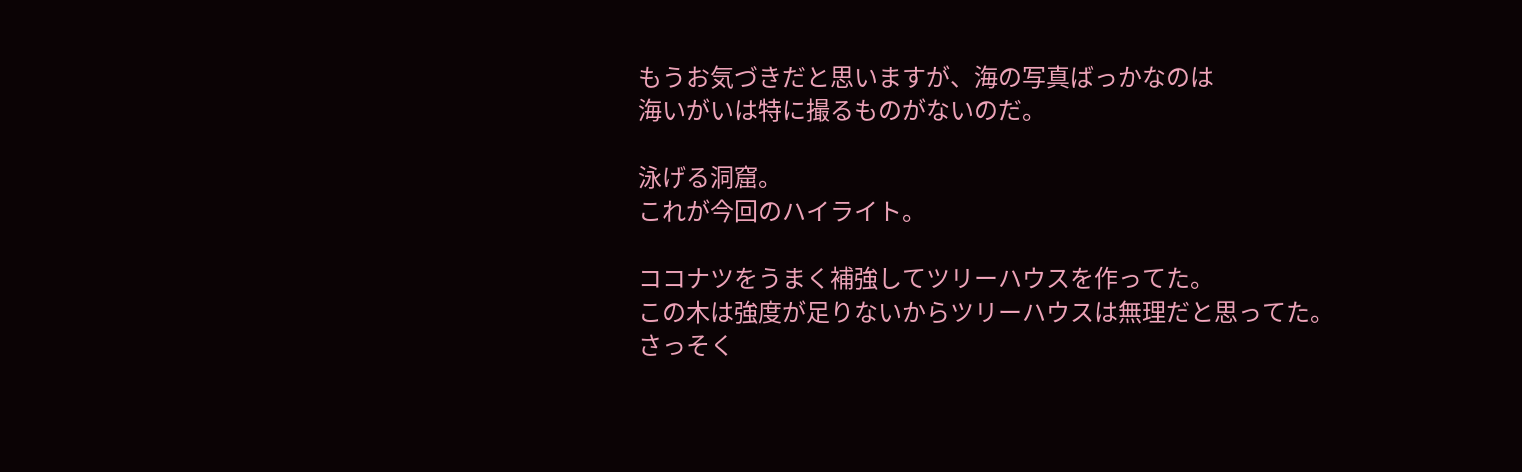もうお気づきだと思いますが、海の写真ばっかなのは
海いがいは特に撮るものがないのだ。

泳げる洞窟。
これが今回のハイライト。

ココナツをうまく補強してツリーハウスを作ってた。
この木は強度が足りないからツリーハウスは無理だと思ってた。
さっそく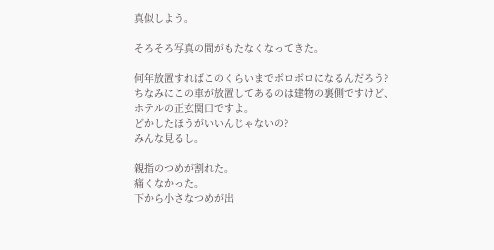真似しよう。

そろそろ写真の間がもたなくなってきた。

何年放置すればこのくらいまでボロボロになるんだろう?
ちなみにこの車が放置してあるのは建物の裏側ですけど、
ホテルの正玄関口ですよ。
どかしたほうがいいんじゃないの?
みんな見るし。

親指のつめが割れた。
痛くなかった。
下から小さなつめが出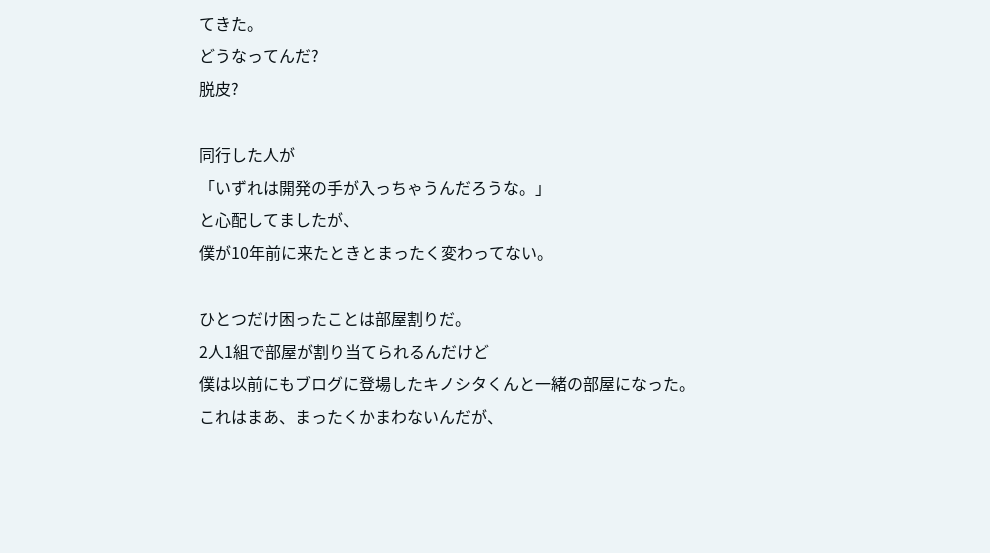てきた。
どうなってんだ?
脱皮?

同行した人が
「いずれは開発の手が入っちゃうんだろうな。」
と心配してましたが、
僕が10年前に来たときとまったく変わってない。

ひとつだけ困ったことは部屋割りだ。
2人1組で部屋が割り当てられるんだけど
僕は以前にもブログに登場したキノシタくんと一緒の部屋になった。
これはまあ、まったくかまわないんだが、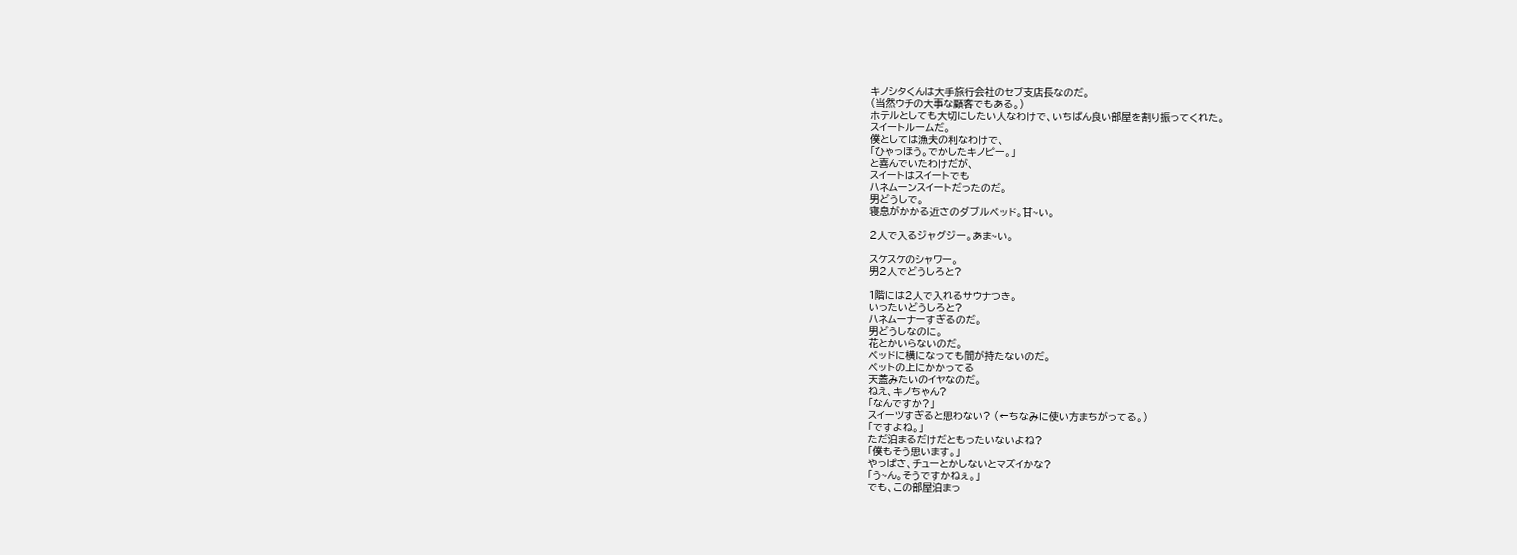キノシタくんは大手旅行会社のセブ支店長なのだ。
(当然ウチの大事な顧客でもある。)
ホテルとしても大切にしたい人なわけで、いちばん良い部屋を割り振ってくれた。
スイートルームだ。
僕としては漁夫の利なわけで、
「ひゃっほう。でかしたキノピー。」
と喜んでいたわけだが、
スイートはスイートでも
ハネムーンスイートだったのだ。
男どうしで。
寝息がかかる近さのダブルベッド。甘~い。

2人で入るジャグジー。あま~い。

スケスケのシャワー。
男2人でどうしろと?

1階には2人で入れるサウナつき。
いったいどうしろと?
ハネムーナーすぎるのだ。
男どうしなのに。
花とかいらないのだ。
ベッドに横になっても間が持たないのだ。
ベットの上にかかってる
天蓋みたいのイヤなのだ。
ねえ、キノちゃん?
「なんですか?」
スイーツすぎると思わない? (←ちなみに使い方まちがってる。)
「ですよね。」
ただ泊まるだけだともったいないよね?
「僕もそう思います。」
やっぱさ、チューとかしないとマズイかな?
「う~ん。そうですかねぇ。」
でも、この部屋泊まっ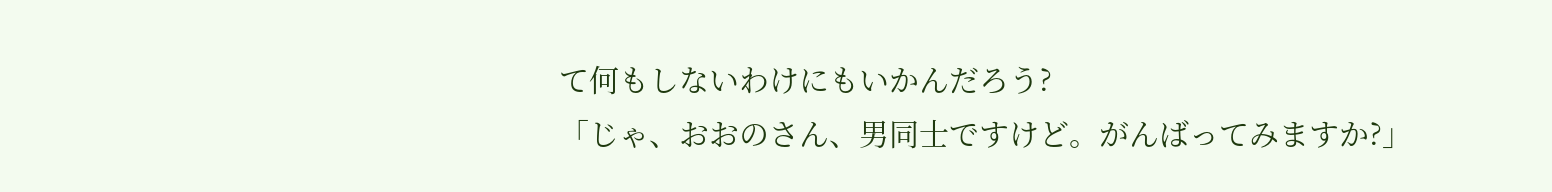て何もしないわけにもいかんだろう?
「じゃ、おおのさん、男同士ですけど。がんばってみますか?」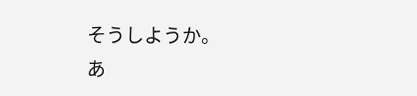そうしようか。
あ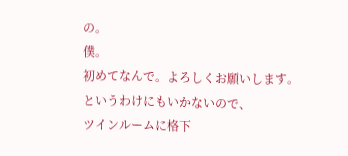の。
僕。
初めてなんで。よろしくお願いします。
というわけにもいかないので、
ツインルームに格下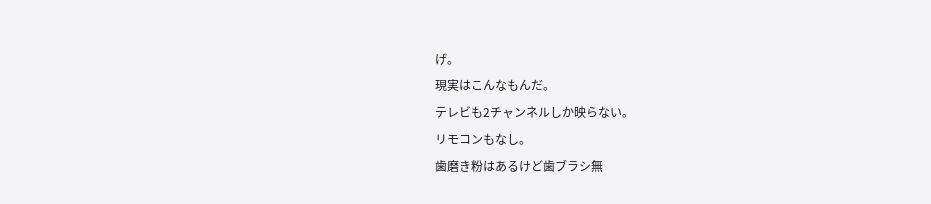げ。
現実はこんなもんだ。
テレビも2チャンネルしか映らない。
リモコンもなし。
歯磨き粉はあるけど歯ブラシ無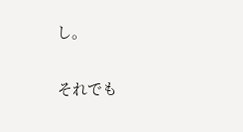し。

それでも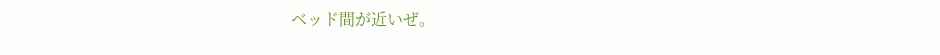ベッド間が近いぜ。